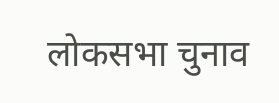लोकसभा चुनाव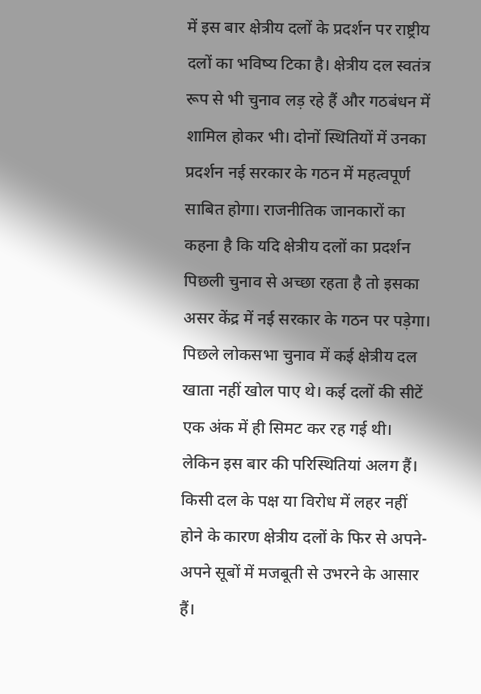में इस बार क्षेत्रीय दलों के प्रदर्शन पर राष्ट्रीय दलों का भविष्य टिका है। क्षेत्रीय दल स्वतंत्र रूप से भी चुनाव लड़ रहे हैं और गठबंधन में शामिल होकर भी। दोनों स्थितियों में उनका प्रदर्शन नई सरकार के गठन में महत्वपूर्ण साबित होगा। राजनीतिक जानकारों का कहना है कि यदि क्षेत्रीय दलों का प्रदर्शन पिछली चुनाव से अच्छा रहता है तो इसका असर केंद्र में नई सरकार के गठन पर पड़ेगा।
पिछले लोकसभा चुनाव में कई क्षेत्रीय दल खाता नहीं खोल पाए थे। कई दलों की सीटें एक अंक में ही सिमट कर रह गई थी। लेकिन इस बार की परिस्थितियां अलग हैं। किसी दल के पक्ष या विरोध में लहर नहीं होने के कारण क्षेत्रीय दलों के फिर से अपने-अपने सूबों में मजबूती से उभरने के आसार हैं।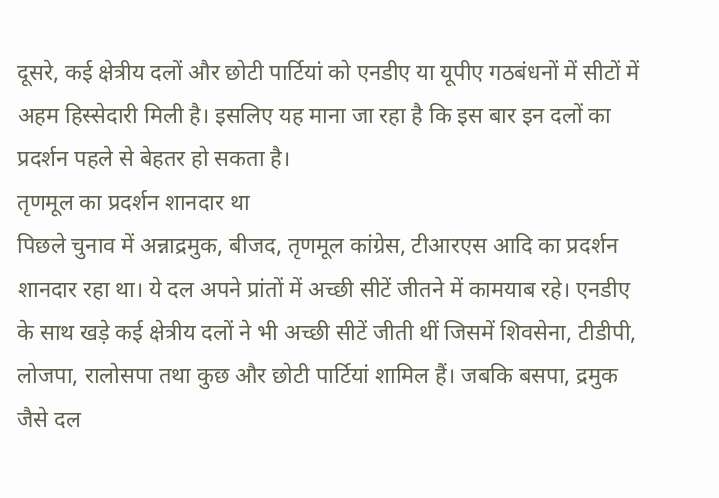दूसरे, कई क्षेत्रीय दलों और छोटी पार्टियां को एनडीए या यूपीए गठबंधनों में सीटों में अहम हिस्सेदारी मिली है। इसलिए यह माना जा रहा है कि इस बार इन दलों का प्रदर्शन पहले से बेहतर हो सकता है।
तृणमूल का प्रदर्शन शानदार था
पिछले चुनाव में अन्नाद्रमुक, बीजद, तृणमूल कांग्रेस, टीआरएस आदि का प्रदर्शन शानदार रहा था। ये दल अपने प्रांतों में अच्छी सीटें जीतने में कामयाब रहे। एनडीए के साथ खड़े कई क्षेत्रीय दलों ने भी अच्छी सीटें जीती थीं जिसमें शिवसेना, टीडीपी, लोजपा, रालोसपा तथा कुछ और छोटी पार्टियां शामिल हैं। जबकि बसपा, द्रमुक जैसे दल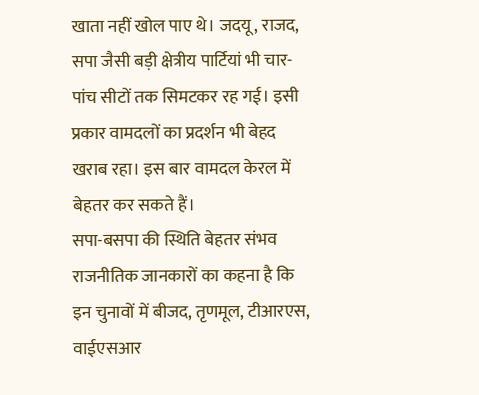खाता नहीं खोल पाए थे। जदयू, राजद, सपा जैसी बड़ी क्षेत्रीय पार्टियां भी चार-पांच सीटों तक सिमटकर रह गई। इसी प्रकार वामदलों का प्रदर्शन भी बेहद खराब रहा। इस बार वामदल केरल में बेहतर कर सकते हैं।
सपा-बसपा की स्थिति बेहतर संभव
राजनीतिक जानकारों का कहना है कि इन चुनावों में बीजद, तृणमूल, टीआरएस, वाईएसआर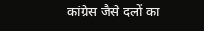कांग्रेस जैसे दलों का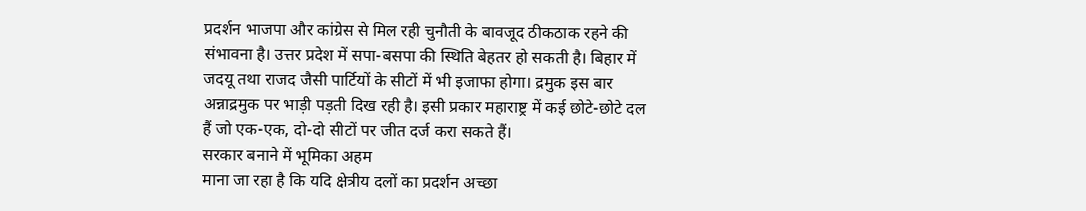प्रदर्शन भाजपा और कांग्रेस से मिल रही चुनौती के बावजूद ठीकठाक रहने की संभावना है। उत्तर प्रदेश में सपा-बसपा की स्थिति बेहतर हो सकती है। बिहार में जदयू तथा राजद जैसी पार्टियों के सीटों में भी इजाफा होगा। द्रमुक इस बार अन्नाद्रमुक पर भाड़ी पड़ती दिख रही है। इसी प्रकार महाराष्ट्र में कई छोटे-छोटे दल हैं जो एक-एक, दो-दो सीटों पर जीत दर्ज करा सकते हैं।
सरकार बनाने में भूमिका अहम
माना जा रहा है कि यदि क्षेत्रीय दलों का प्रदर्शन अच्छा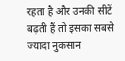रहता है और उनकी सीटें बढ़ती हैं तो इसका सबसे ज्यादा नुकसान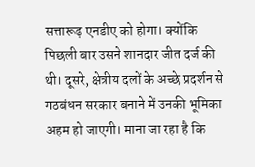सत्तारूढ़ एनडीए को होगा। क्योंकि पिछली बार उसने शानदार जीत दर्ज की थी। दूसरे, क्षेत्रीय दलों के अच्छे प्रदर्शन से गठबंधन सरकार बनाने में उनकी भूमिका अहम हो जाएगी। माना जा रहा है कि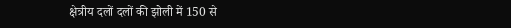क्षेत्रीय दलों दलों की झोली में 150 से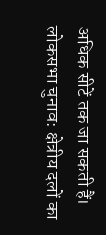अधिक सीटें तक जा सकती हैं।
लोकसभा चुनाव: क्षेत्रीय दलों का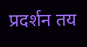प्रदर्शन तय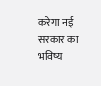करेगा नई सरकार का भविष्य